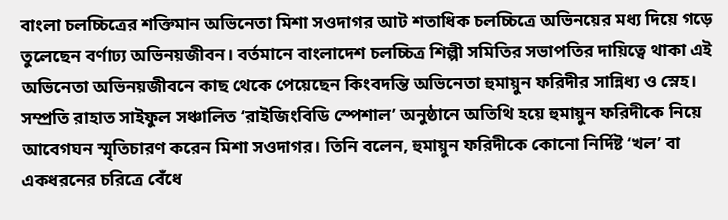বাংলা চলচ্চিত্রের শক্তিমান অভিনেতা মিশা সওদাগর আট শতাধিক চলচ্চিত্রে অভিনয়ের মধ্য দিয়ে গড়ে তুলেছেন বর্ণাঢ্য অভিনয়জীবন। বর্তমানে বাংলাদেশ চলচ্চিত্র শিল্পী সমিতির সভাপতির দায়িত্বে থাকা এই অভিনেতা অভিনয়জীবনে কাছ থেকে পেয়েছেন কিংবদন্তি অভিনেতা হুমায়ুন ফরিদীর সান্নিধ্য ও স্নেহ।
সম্প্রতি রাহাত সাইফুল সঞ্চালিত ‘রাইজিংবিডি স্পেশাল’ অনুষ্ঠানে অতিথি হয়ে হুমায়ুন ফরিদীকে নিয়ে আবেগঘন স্মৃতিচারণ করেন মিশা সওদাগর। তিনি বলেন, হুমায়ুন ফরিদীকে কোনো নির্দিষ্ট ‘খল’ বা একধরনের চরিত্রে বেঁধে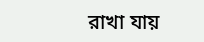রাখা যায়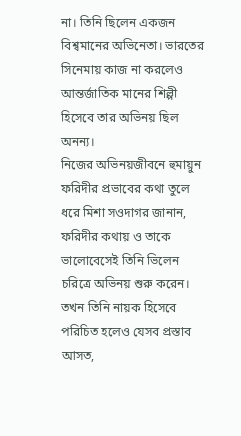না। তিনি ছিলেন একজন বিশ্বমানের অভিনেতা। ভারতের সিনেমায় কাজ না করলেও আন্তর্জাতিক মানের শিল্পী হিসেবে তার অভিনয় ছিল অনন্য।
নিজের অভিনয়জীবনে হুমায়ুন ফরিদীর প্রভাবের কথা তুলে ধরে মিশা সওদাগর জানান, ফরিদীর কথায় ও তাকে ভালোবেসেই তিনি ভিলেন চরিত্রে অভিনয় শুরু করেন। তখন তিনি নায়ক হিসেবে পরিচিত হলেও যেসব প্রস্তাব আসত,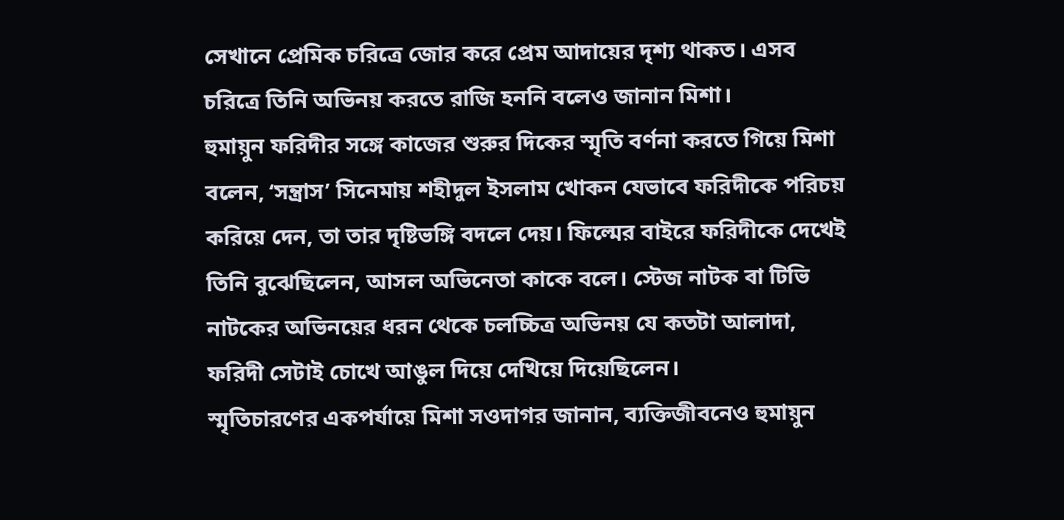সেখানে প্রেমিক চরিত্রে জোর করে প্রেম আদায়ের দৃশ্য থাকত। এসব চরিত্রে তিনি অভিনয় করতে রাজি হননি বলেও জানান মিশা।
হুমায়ুন ফরিদীর সঙ্গে কাজের শুরুর দিকের স্মৃতি বর্ণনা করতে গিয়ে মিশা বলেন, ‘সন্ত্রাস’ সিনেমায় শহীদুল ইসলাম খোকন যেভাবে ফরিদীকে পরিচয় করিয়ে দেন, তা তার দৃষ্টিভঙ্গি বদলে দেয়। ফিল্মের বাইরে ফরিদীকে দেখেই তিনি বুঝেছিলেন, আসল অভিনেতা কাকে বলে। স্টেজ নাটক বা টিভি নাটকের অভিনয়ের ধরন থেকে চলচ্চিত্র অভিনয় যে কতটা আলাদা, ফরিদী সেটাই চোখে আঙুল দিয়ে দেখিয়ে দিয়েছিলেন।
স্মৃতিচারণের একপর্যায়ে মিশা সওদাগর জানান, ব্যক্তিজীবনেও হুমায়ুন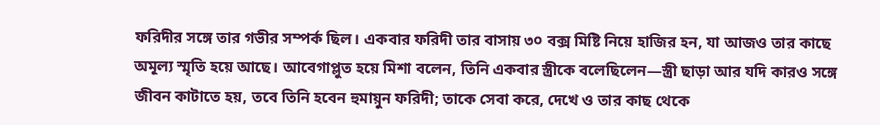ফরিদীর সঙ্গে তার গভীর সম্পর্ক ছিল। একবার ফরিদী তার বাসায় ৩০ বক্স মিষ্টি নিয়ে হাজির হন, যা আজও তার কাছে অমূল্য স্মৃতি হয়ে আছে। আবেগাপ্লুত হয়ে মিশা বলেন, তিনি একবার স্ত্রীকে বলেছিলেন—স্ত্রী ছাড়া আর যদি কারও সঙ্গে জীবন কাটাতে হয়, তবে তিনি হবেন হুমায়ুন ফরিদী; তাকে সেবা করে, দেখে ও তার কাছ থেকে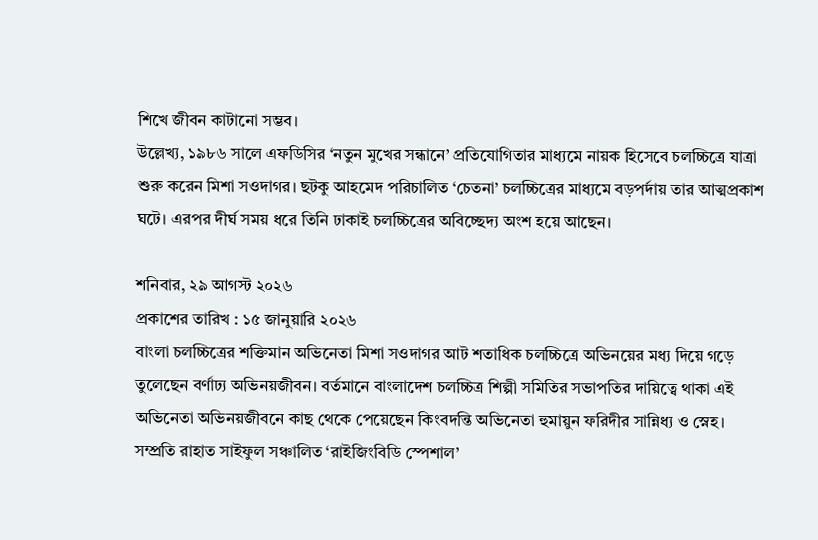শিখে জীবন কাটানো সম্ভব।
উল্লেখ্য, ১৯৮৬ সালে এফডিসির ‘নতুন মুখের সন্ধানে’ প্রতিযোগিতার মাধ্যমে নায়ক হিসেবে চলচ্চিত্রে যাত্রা শুরু করেন মিশা সওদাগর। ছটকু আহমেদ পরিচালিত ‘চেতনা’ চলচ্চিত্রের মাধ্যমে বড়পর্দায় তার আত্মপ্রকাশ ঘটে। এরপর দীর্ঘ সময় ধরে তিনি ঢাকাই চলচ্চিত্রের অবিচ্ছেদ্য অংশ হয়ে আছেন।

শনিবার, ২৯ আগস্ট ২০২৬
প্রকাশের তারিখ : ১৫ জানুয়ারি ২০২৬
বাংলা চলচ্চিত্রের শক্তিমান অভিনেতা মিশা সওদাগর আট শতাধিক চলচ্চিত্রে অভিনয়ের মধ্য দিয়ে গড়ে তুলেছেন বর্ণাঢ্য অভিনয়জীবন। বর্তমানে বাংলাদেশ চলচ্চিত্র শিল্পী সমিতির সভাপতির দায়িত্বে থাকা এই অভিনেতা অভিনয়জীবনে কাছ থেকে পেয়েছেন কিংবদন্তি অভিনেতা হুমায়ুন ফরিদীর সান্নিধ্য ও স্নেহ।
সম্প্রতি রাহাত সাইফুল সঞ্চালিত ‘রাইজিংবিডি স্পেশাল’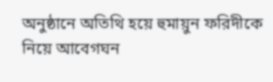অনুষ্ঠানে অতিথি হয়ে হুমায়ুন ফরিদীকে নিয়ে আবেগঘন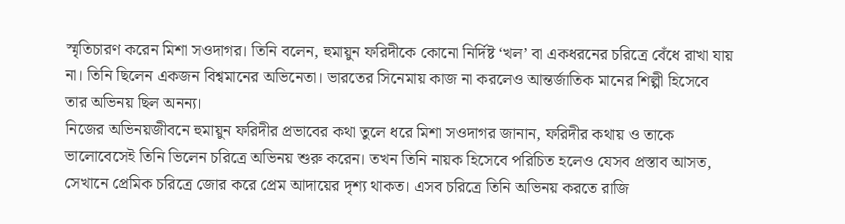স্মৃতিচারণ করেন মিশা সওদাগর। তিনি বলেন, হুমায়ুন ফরিদীকে কোনো নির্দিষ্ট ‘খল’ বা একধরনের চরিত্রে বেঁধে রাখা যায় না। তিনি ছিলেন একজন বিশ্বমানের অভিনেতা। ভারতের সিনেমায় কাজ না করলেও আন্তর্জাতিক মানের শিল্পী হিসেবে তার অভিনয় ছিল অনন্য।
নিজের অভিনয়জীবনে হুমায়ুন ফরিদীর প্রভাবের কথা তুলে ধরে মিশা সওদাগর জানান, ফরিদীর কথায় ও তাকে ভালোবেসেই তিনি ভিলেন চরিত্রে অভিনয় শুরু করেন। তখন তিনি নায়ক হিসেবে পরিচিত হলেও যেসব প্রস্তাব আসত, সেখানে প্রেমিক চরিত্রে জোর করে প্রেম আদায়ের দৃশ্য থাকত। এসব চরিত্রে তিনি অভিনয় করতে রাজি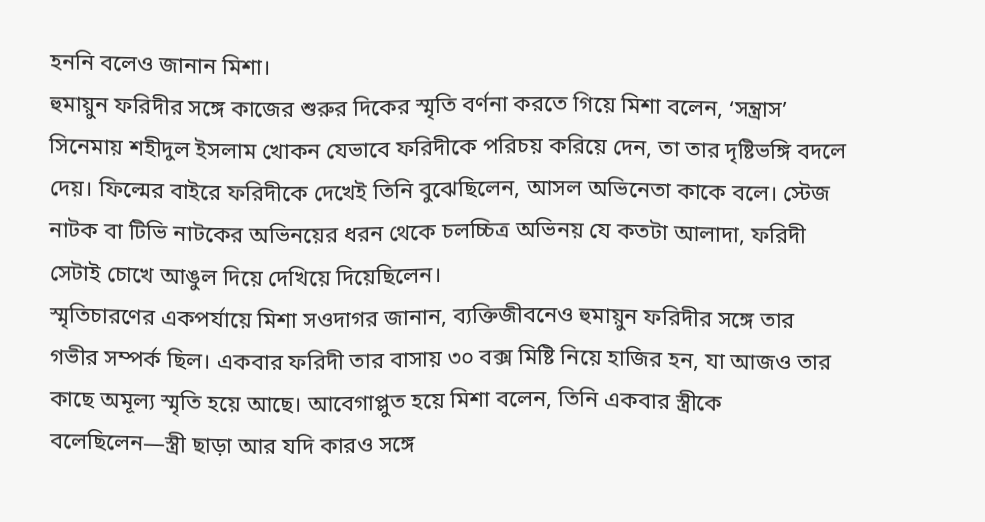হননি বলেও জানান মিশা।
হুমায়ুন ফরিদীর সঙ্গে কাজের শুরুর দিকের স্মৃতি বর্ণনা করতে গিয়ে মিশা বলেন, ‘সন্ত্রাস’ সিনেমায় শহীদুল ইসলাম খোকন যেভাবে ফরিদীকে পরিচয় করিয়ে দেন, তা তার দৃষ্টিভঙ্গি বদলে দেয়। ফিল্মের বাইরে ফরিদীকে দেখেই তিনি বুঝেছিলেন, আসল অভিনেতা কাকে বলে। স্টেজ নাটক বা টিভি নাটকের অভিনয়ের ধরন থেকে চলচ্চিত্র অভিনয় যে কতটা আলাদা, ফরিদী সেটাই চোখে আঙুল দিয়ে দেখিয়ে দিয়েছিলেন।
স্মৃতিচারণের একপর্যায়ে মিশা সওদাগর জানান, ব্যক্তিজীবনেও হুমায়ুন ফরিদীর সঙ্গে তার গভীর সম্পর্ক ছিল। একবার ফরিদী তার বাসায় ৩০ বক্স মিষ্টি নিয়ে হাজির হন, যা আজও তার কাছে অমূল্য স্মৃতি হয়ে আছে। আবেগাপ্লুত হয়ে মিশা বলেন, তিনি একবার স্ত্রীকে বলেছিলেন—স্ত্রী ছাড়া আর যদি কারও সঙ্গে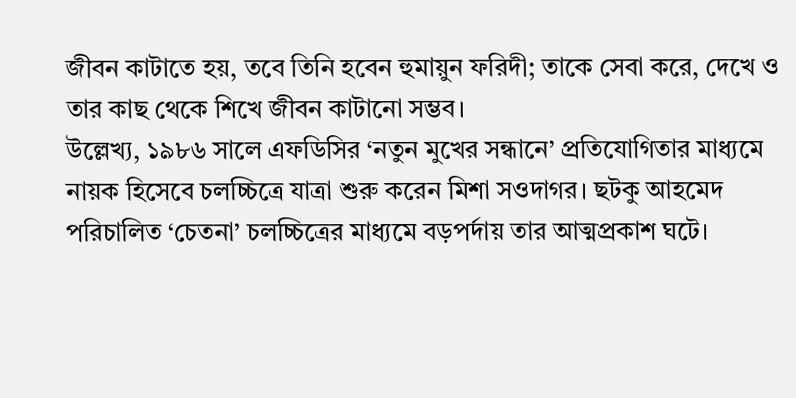জীবন কাটাতে হয়, তবে তিনি হবেন হুমায়ুন ফরিদী; তাকে সেবা করে, দেখে ও তার কাছ থেকে শিখে জীবন কাটানো সম্ভব।
উল্লেখ্য, ১৯৮৬ সালে এফডিসির ‘নতুন মুখের সন্ধানে’ প্রতিযোগিতার মাধ্যমে নায়ক হিসেবে চলচ্চিত্রে যাত্রা শুরু করেন মিশা সওদাগর। ছটকু আহমেদ পরিচালিত ‘চেতনা’ চলচ্চিত্রের মাধ্যমে বড়পর্দায় তার আত্মপ্রকাশ ঘটে।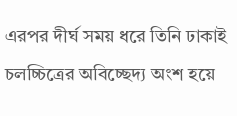এরপর দীর্ঘ সময় ধরে তিনি ঢাকাই চলচ্চিত্রের অবিচ্ছেদ্য অংশ হয়ে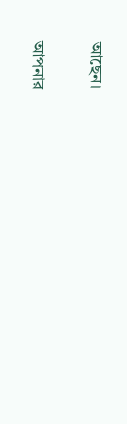আছেন।

আপনার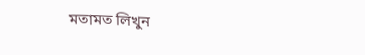মতামত লিখুন